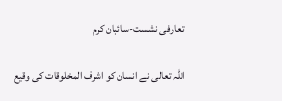تعارفی نشست-سائبان کرم

اللہ تعالی نے انسان کو اشرف المخلوقات کی وقیع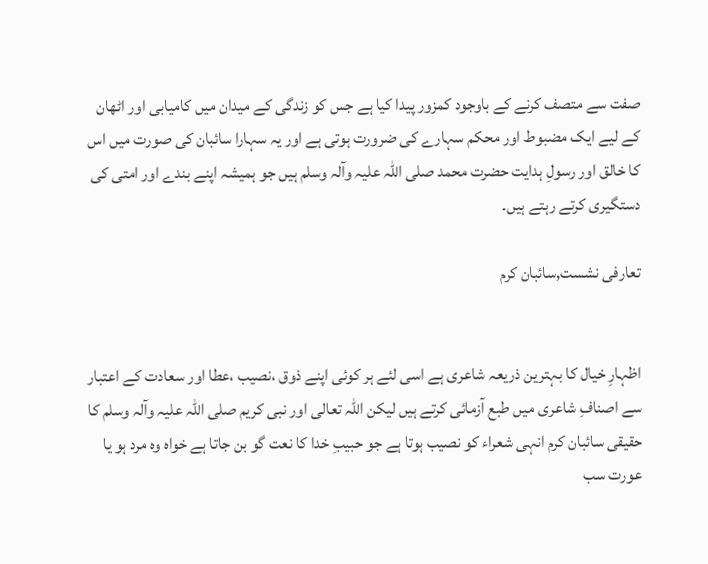صفت سے متصف کرنے کے باوجود کمزور پیدا کیا ہے جس کو زندگی کے میدان میں کامیابی اور اٹھان کے لیے ایک مضبوط اور محکم سہارے کی ضرورت ہوتی ہے اور یہ سہارا سائبان کی صورت میں اس کا خالق اور رسولِ ہدایت حضرت محمد صلی اللہ علیہ وآلہ وسلم ہیں جو ہمیشہ اپنے بندے اور امتی کی دستگیری کرتے رہتے ہیں۔

تعارفی نشست,سائبان کرم


اظہارِ خیال کا بہترین ذریعہ شاعری ہے اسی لئے ہر کوئی اپنے ذوق ،نصیب ،عطا اور سعادت کے اعتبار سے اصنافِ شاعری میں طبع آزمائی کرتے ہیں لیکن اللہ تعالی اور نبی کریم صلی اللہ علیہ وآلہ وسلم کا حقیقی سائبان کرم انہی شعراء کو نصیب ہوتا ہے جو حبیبِ خدا کا نعت گو بن جاتا ہے خواہ وہ مرد ہو یا عورت سب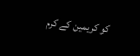کو کریمین کے کرم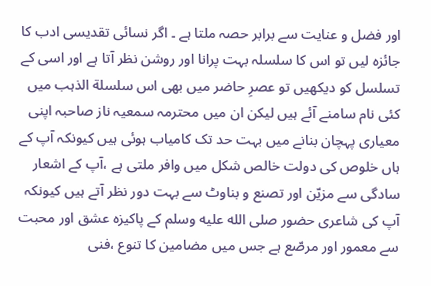اور فضل و عنایت سے برابر حصہ ملتا ہے ۔ اگر نسائی تقدیسی ادب کا جائزہ لیں تو اس کا سلسلہ بہت پرانا اور روشن نظر آتا ہے اور اسی کے تسلسل کو دیکھیں تو عصرِ حاضر میں بھی اس سلسلة الذہب میں کئی نام سامنے آئے ہیں لیکن ان میں محترمہ سمعیہ ناز صاحبہ اپنی معیاری پہچان بنانے میں بہت حد تک کامیاب ہوئی ہیں کیونکہ آپ کے ہاں خلوص کی دولت خالص شکل میں وافر ملتی ہے ،آپ کے اشعار سادگی سے مزیّن اور تصنع و بناوٹ سے بہت دور نظر آتے ہیں کیونکہ آپ کی شاعری حضور صلى الله عليه وسلم کے پاکیزہ عشق اور محبت سے معمور اور مرصّع ہے جس میں مضامین کا تنوع ،فنی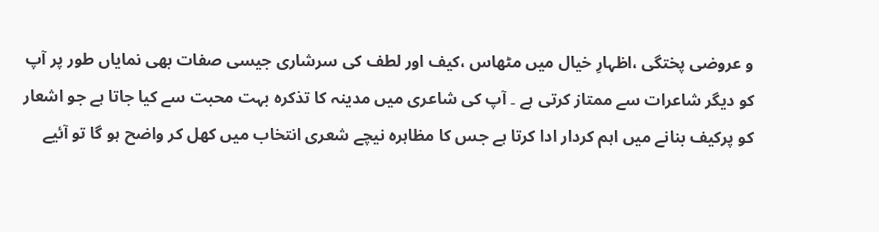و عروضی پختگی ،اظہارِ خیال میں مٹھاس ،کیف اور لطف کی سرشاری جیسی صفات بھی نمایاں طور پر آپ کو دیگر شاعرات سے ممتاز کرتی ہے ۔ آپ کی شاعری میں مدینہ کا تذکرہ بہت محبت سے کیا جاتا ہے جو اشعار کو پرکیف بنانے میں اہم کردار ادا کرتا ہے جس کا مظاہرہ نیچے شعری انتخاب میں کھل کر واضح ہو گا تو آئیے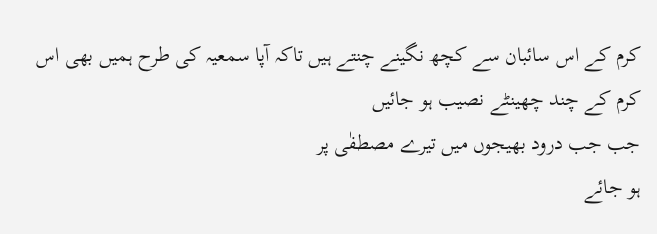کرم کے اس سائبان سے کچھ نگینے چنتے ہیں تاکہ آپا سمعیہ کی طرح ہمیں بھی اس کرم کے چند چھینٹے نصیب ہو جائیں
جب جب درود بھیجوں میں تیرے مصطفٰی پر
ہو جائے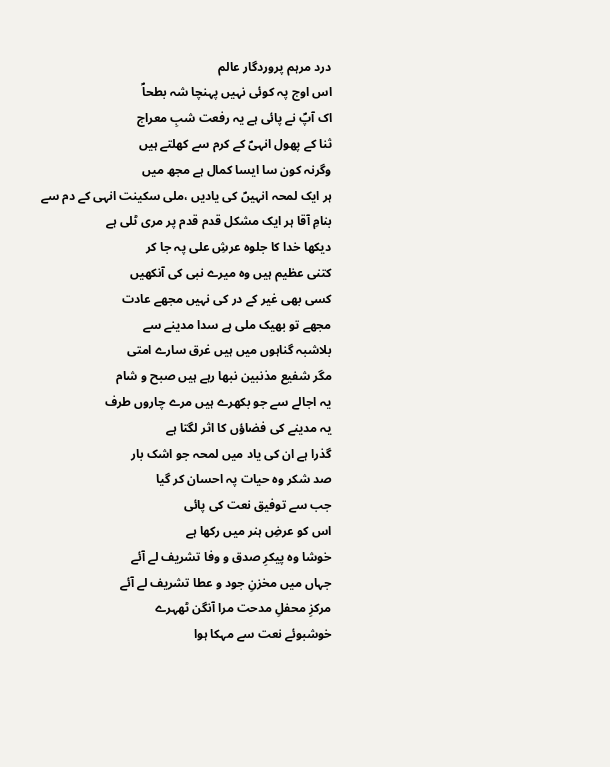درد مرہم پروردگار عالم
اس اوج پہ کوئی نہیں پہنچا شہ بطحاؐ
اک آپؐ نے پائی ہے یہ رفعت شبِ معراج
ثنا کے پھول انہیؐ کے کرم سے کھلتے ہیں
وگرنہ کون سا ایسا کمال ہے مجھ میں
ہر ایک لمحہ انہیںؐ کی یادیں ،ملی سکینت انہی کے دم سے
بنامِ آقا ہر ایک مشکل قدم قدم پر مری ٹلی ہے
دیکھا خدا کا جلوہ عرشِ علی پہ جا کر
کتنی عظیم ہیں وہ میرے نبی کی آنکھیں
کسی بھی غیر کے در کی نہیں مجھے عادت
مجھے تو بھیک ملی ہے سدا مدینے سے
بلاشبہ گناہوں میں ہیں غرق سارے امتی
مگر شفیع مذنبین نبھا رہے ہیں صبح و شام
یہ اجالے سے جو بکھرے ہیں مرے چاروں طرف
یہ مدینے کی فضاؤں کا اثر لگتا ہے
گذرا ہے ان کی یاد میں لمحہ جو اشک بار
صد شکر وہ حیات پہ احسان کر گیا
جب سے توفیق نعت کی پائی
اس کو عرضِ ہنر میں رکھا ہے
خوشا وہ پیکرِ صدق و وفا تشریف لے آئے
جہاں میں مخزنِ جود و عطا تشریف لے آئے
مرکزِ محفلِ مدحت مرا آنگن ٹھہرے
خوشبوئے نعت سے مہکا ہوا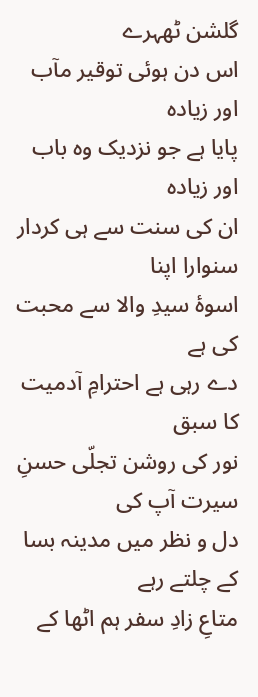گلشن ٹھہرے
اس دن ہوئی توقیر مآب اور زیادہ
پایا ہے جو نزدیک وہ باب اور زیادہ
ان کی سنت سے ہی کردار سنوارا اپنا
اسوۂ سیدِ والا سے محبت کی ہے
دے رہی ہے احترامِ آدمیت کا سبق
نور کی روشن تجلّی حسنِ سیرت آپ کی
دل و نظر میں مدینہ بسا کے چلتے رہے
متاعِ زادِ سفر ہم اٹھا کے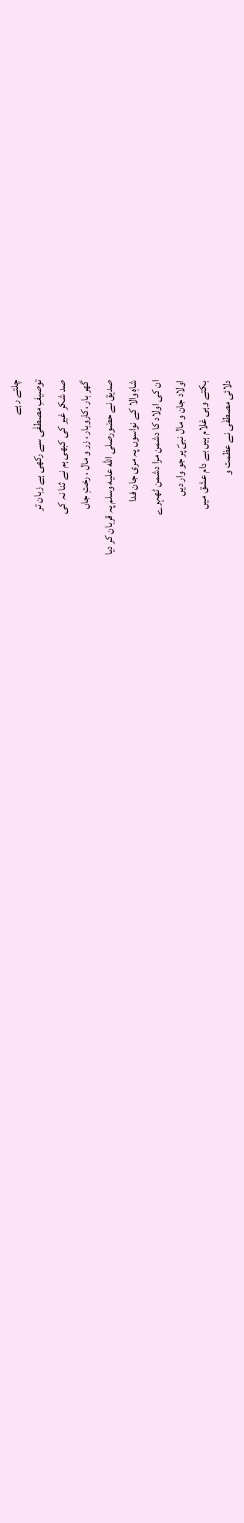چلتے رہے
توصیفِ مصطفٰی سے رکھی ہے زبان تر
صد شکر غیر کی کبھی ہم نے ثنا نہ کی
گھر بار ،کاروبار ، زر و مال ، رختِ جاں
صدیق نے حضورصلى الله عليه وسلم پہ قربان کر دیا
شاہِ والا کے نواسوں پہ مری جان فدا
ان کی اولاد کا دشمن مرا دشمن ٹھہرے
اولاد جان و مال نبیؐ پر جو وار دیں
بکتے وہی غلام ہیں بے دام عشق میں
دلائی مصطفٰی نے عظمت و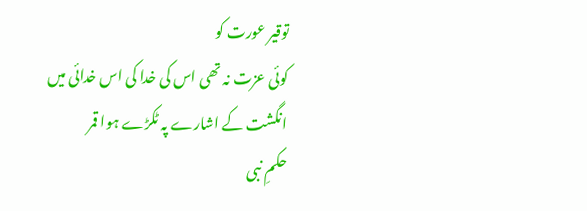توقیر عورت کو
کوئی عزت نہ تھی اس کی خدا کی اس خدائی میں
انگشت کے اشارے پہ ٹکڑے ہوا قمر
حکمِ نبی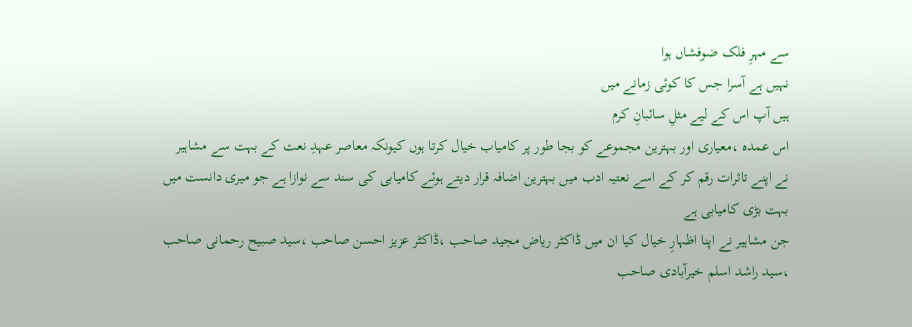سے مہرِ فلک ضوفشاں ہوا
نہیں ہے آسرا جس کا کوئی زمانے میں
ہیں آپ اس کے لیے مثلِ سائبانِ کرم
اس عمدہ ،معیاری اور بہترین مجموعے کو بجا طور پر کامیاب خیال کرتا ہوں کیونکہ معاصر عہدِ نعت کے بہت سے مشاہیر نے اپنے تاثرات رقم کر کے اسے نعتیہ ادب میں بہترین اضافہ قرار دیتے ہوئے کامیابی کی سند سے نوازا ہے جو میری دانست میں بہت بڑی کامیابی ہے
جن مشاہیر نے اپنا اظہارِ خیال کیا ان میں ڈاکٹر ریاض مجید صاحب ،ڈاکٹر عزیز احسن صاحب ،سید صبیح رحمانی صاحب ،سید راشد اسلم خیرآبادی صاحب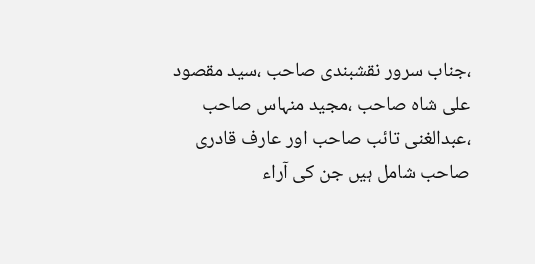،جناب سرور نقشبندی صاحب ،سید مقصود علی شاہ صاحب ،مجید منہاس صاحب ،عبدالغنی تائب صاحب اور عارف قادری صاحب شامل ہیں جن کی آراء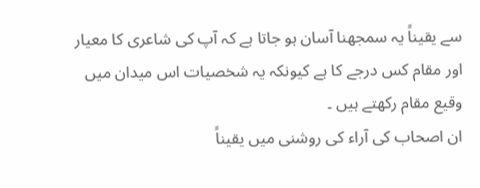سے یقیناً یہ سمجھنا آسان ہو جاتا ہے کہ آپ کی شاعری کا معیار اور مقام کس درجے کا ہے کیونکہ یہ شخصیات اس میدان میں وقیع مقام رکھتے ہیں ۔
ان اصحاب کی آراء کی روشنی میں یقیناً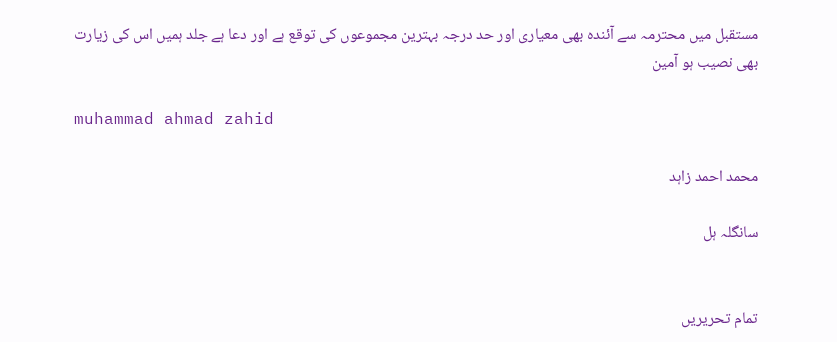مستقبل میں محترمہ سے آئندہ بھی معیاری اور حد درجہ بہترین مجموعوں کی توقع ہے اور دعا ہے جلد ہمیں اس کی زیارت بھی نصیب ہو آمین

muhammad ahmad zahid

محمد احمد زاہد

سانگلہ ہل


تمام تحریریں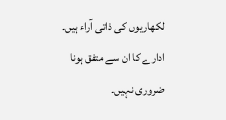لکھاریوں کی ذاتی آراء ہیں۔ ادارے کا ان سے متفق ہونا ضروری نہیں۔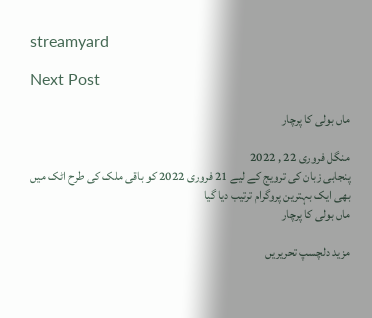streamyard

Next Post

ماں بولی کا پرچار

منگل فروری 22 , 2022
پنجابی زبان کی ترویج کے لیے 21 فروری 2022 کو باقی ملک کی طرح اٹک میں بھی ایک بہترین پروگرام ترتیب دیا گیا
ماں بولی کا پرچار

مزید دلچسپ تحریریں